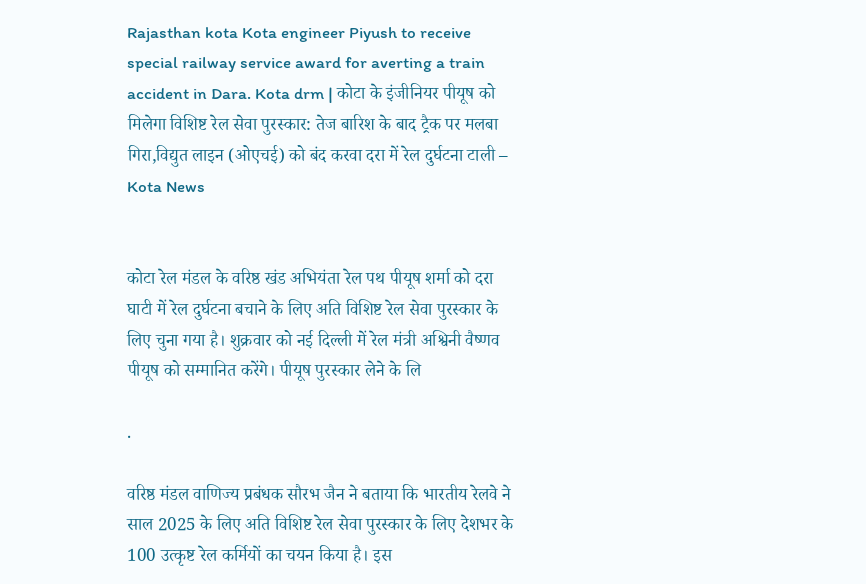Rajasthan kota Kota engineer Piyush to receive special railway service award for averting a train accident in Dara. Kota drm | कोटा के इंजीनियर पीयूष को मिलेगा विशिष्ट रेल सेवा पुरस्कार: तेज बारिश के बाद ट्रैक पर मलबा गिरा,विद्युत लाइन (ओएचई) को बंद करवा दरा में रेल दुर्घटना टाली – Kota News


कोटा रेल मंडल के वरिष्ठ खंड अभियंता रेल पथ पीयूष शर्मा को दरा घाटी में रेल दुर्घटना बचाने के लिए अति विशिष्ट रेल सेवा पुरस्कार के लिए चुना गया है। शुक्रवार को नई दिल्ली में रेल मंत्री अश्विनी वैष्णव पीयूष को सम्मानित करेंगे। पीयूष पुरस्कार लेने के लि

.

वरिष्ठ मंडल वाणिज्य प्रबंधक सौरभ जैन ने बताया कि भारतीय रेलवे ने साल 2025 के लिए अति विशिष्ट रेल सेवा पुरस्कार के लिए देशभर के 100 उत्कृष्ट रेल कर्मियों का चयन किया है। इस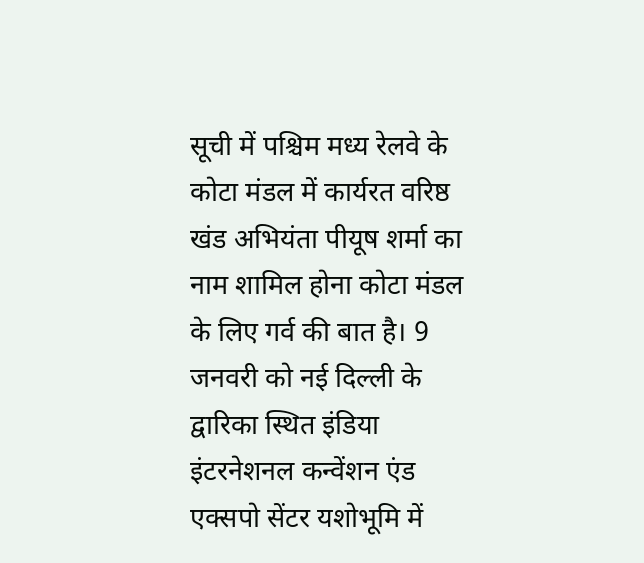सूची में पश्चिम मध्य रेलवे के कोटा मंडल में कार्यरत वरिष्ठ खंड अभियंता पीयूष शर्मा का नाम शामिल होना कोटा मंडल के लिए गर्व की बात है। 9 जनवरी को नई दिल्ली के द्वारिका स्थित इंडिया इंटरनेशनल कन्वेंशन एंड एक्सपो सेंटर यशोभूमि में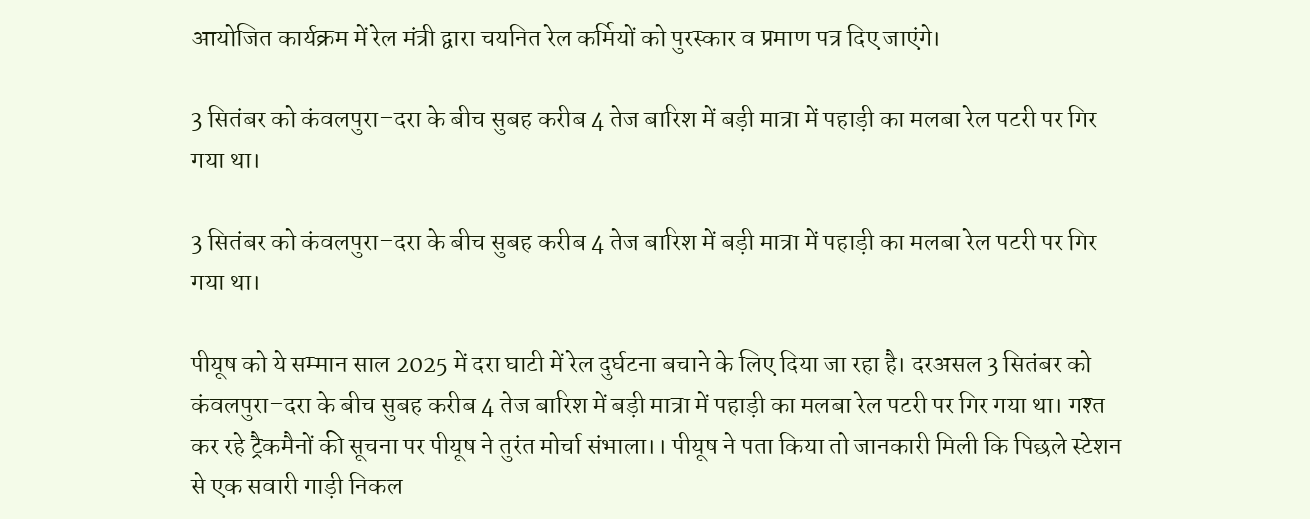आयोजित कार्यक्रम में रेल मंत्री द्वारा चयनित रेल कर्मियों को पुरस्कार व प्रमाण पत्र दिए जाएंगे।

3 सितंबर को कंवलपुरा–दरा के बीच सुबह करीब 4 तेज बारिश में बड़ी मात्रा में पहाड़ी का मलबा रेल पटरी पर गिर गया था।

3 सितंबर को कंवलपुरा–दरा के बीच सुबह करीब 4 तेज बारिश में बड़ी मात्रा में पहाड़ी का मलबा रेल पटरी पर गिर गया था।

पीयूष को ये सम्मान साल 2025 में दरा घाटी में रेल दुर्घटना बचाने के लिए दिया जा रहा है। दरअसल 3 सितंबर को कंवलपुरा–दरा के बीच सुबह करीब 4 तेज बारिश में बड़ी मात्रा में पहाड़ी का मलबा रेल पटरी पर गिर गया था। गश्त कर रहे ट्रैकमैनों की सूचना पर पीयूष ने तुरंत मोर्चा संभाला।। पीयूष ने पता किया तो जानकारी मिली कि पिछले स्टेशन से एक सवारी गाड़ी निकल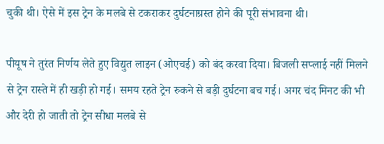चुकी थी। ऐसे में इस ट्रेन के मलबे से टकराकर दुर्घटनाग्रस्त होने की पूरी संभावना थी।

पीयूष ने तुरंत निर्णय लेते हुए विद्युत लाइन (ओएचई) को बंद करवा दिया। बिजली सप्लाई नहीं मिलने से ट्रेन रास्ते में ही खड़ी हो गई। समय रहते ट्रेन रुकने से बड़ी दुर्घटना बच गई। अगर चंद मिनट की भी और देरी हो जाती तो ट्रेन सीधा मलबे से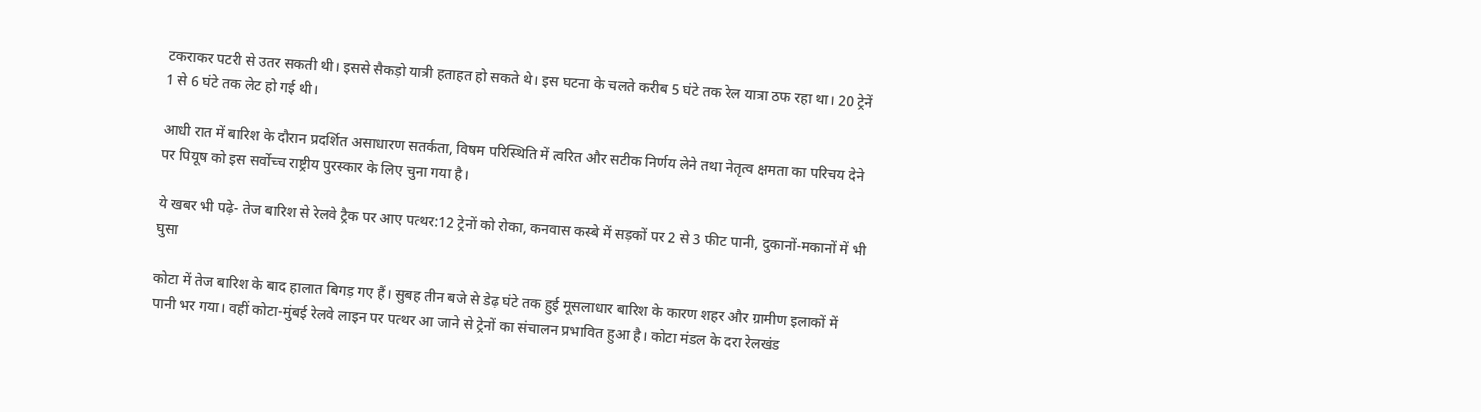टकराकर पटरी से उतर सकती थी। इससे सैकड़ो यात्री हताहत हो सकते थे। इस घटना के चलते करीब 5 घंटे तक रेल यात्रा ठफ रहा था। 20 ट्रेनें 1 से 6 घंटे तक लेट हो गई थी।

आधी रात में बारिश के दौरान प्रदर्शित असाधारण सतर्कता, विषम परिस्थिति में त्वरित और सटीक निर्णय लेने तथा नेतृत्व क्षमता का परिचय देने पर पियूष को इस सर्वोच्च राष्ट्रीय पुरस्कार के लिए चुना गया है।

ये खबर भी पढ़े- तेज बारिश से रेलवे ट्रैक पर आए पत्थर:12 ट्रेनों को रोका, कनवास कस्बे में सड़कों पर 2 से 3 फीट पानी, दुकानों-मकानों में भी घुसा

कोटा में तेज बारिश के बाद हालात बिगड़ गए हैं। सुबह तीन बजे से डेढ़ घंटे तक हुई मूसलाधार बारिश के कारण शहर और ग्रामीण इलाकों में पानी भर गया। वहीं कोटा-मुंबई रेलवे लाइन पर पत्थर आ जाने से ट्रेनों का संचालन प्रभावित हुआ है। कोटा मंडल के दरा रेलखंड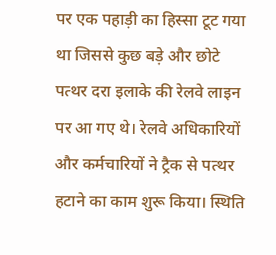पर एक पहाड़ी का हिस्सा टूट गया था जिससे कुछ बड़े और छोटे पत्थर दरा इलाके की रेलवे लाइन पर आ गए थे। रेलवे अधिकारियों और कर्मचारियों ने ट्रैक से पत्थर हटाने का काम शुरू किया। स्थिति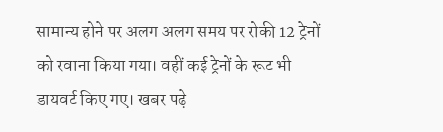सामान्य होने पर अलग अलग समय पर रोकी 12 ट्रेनों को रवाना किया गया। वहीं कई ट्रेनों के रूट भी डायवर्ट किए गए। खबर पढ़े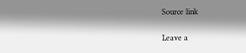Source link

Leave a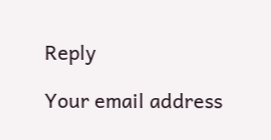Reply

Your email address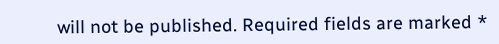will not be published. Required fields are marked *